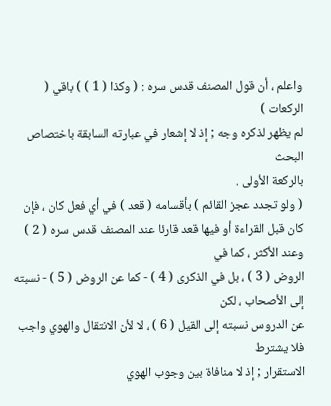واعلم ، أن قول المصنف قدس سره : ( وكذا ( 1 ) ) باقي ( الركعات )
لم يظهر لذكره وجه ; إذ لا إشعار في عبارته السابقة باختصاص البحث
بالركعة الأولى .
( ولو تجدد عجز القائم ) بأقسامه ( قعد ) في أي فعل كان ، فإن
كان قبل القراءة أو فيها قعد قارئا عند المصنف قدس سره ( 2 ) وعند الأكثر ، كما في
الروض ( 3 ) ، بل في الذكرى ( 4 ) - كما عن الروض ( 5 ) - نسبته إلى الأصحاب ، لكن
عن الدروس نسبته إلى القيل ( 6 ) ، لا لأن الانتقال والهوي واجب فلا يشترط
الاستقرار ; إذ لا منافاة بين وجوب الهوي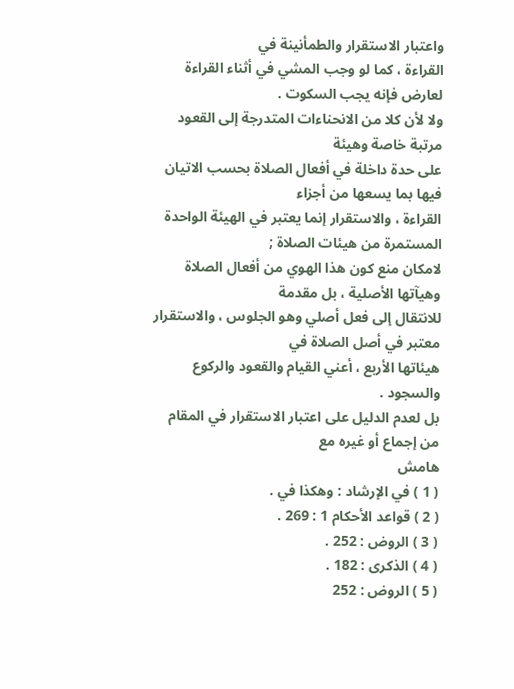واعتبار الاستقرار والطمأنينة في
القراءة ، كما لو وجب المشي في أثناء القراءة لعارض فإنه يجب السكوت .
ولا لأن كلا من الانحناءات المتدرجة إلى القعود مرتبة خاصة وهيئة
على حدة داخلة في أفعال الصلاة بحسب الاتيان فيها بما يسعها من أجزاء
القراءة ، والاستقرار إنما يعتبر في الهيئة الواحدة المستمرة من هيئات الصلاة ;
لامكان منع كون هذا الهوي من أفعال الصلاة وهيآتها الأصلية ، بل مقدمة
للانتقال إلى فعل أصلي وهو الجلوس ، والاستقرار معتبر في أصل الصلاة في
هيئاتها الأربع ، أعني القيام والقعود والركوع والسجود .
بل لعدم الدليل على اعتبار الاستقرار في المقام من إجماع أو غيره مع
هامش
( 1 ) في الإرشاد : وهكذا في .
( 2 ) قواعد الأحكام 1 : 269 .
( 3 ) الروض : 252 .
( 4 ) الذكرى : 182 .
( 5 ) الروض : 252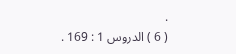.
( 6 ) الدروس 1 : 169 .